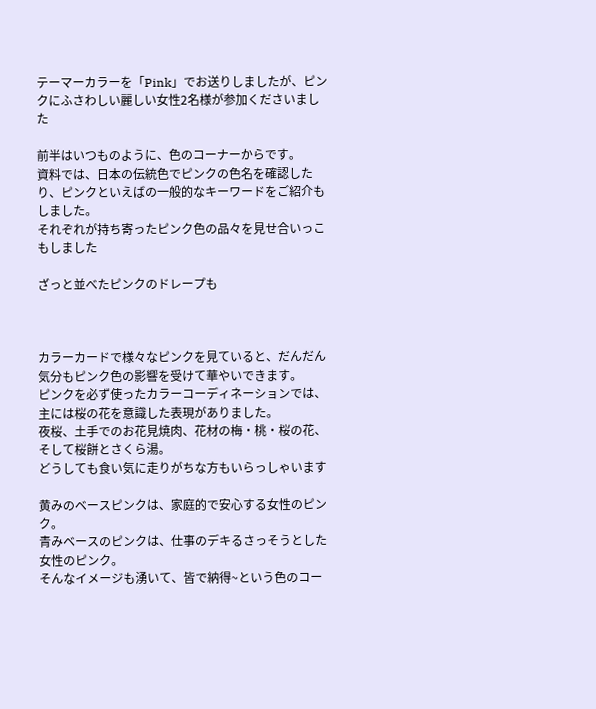テーマーカラーを「Pink」でお送りしましたが、ピンクにふさわしい麗しい女性2名様が参加くださいました

前半はいつものように、色のコーナーからです。
資料では、日本の伝統色でピンクの色名を確認したり、ピンクといえばの一般的なキーワードをご紹介もしました。
それぞれが持ち寄ったピンク色の品々を見せ合いっこもしました

ざっと並べたピンクのドレープも



カラーカードで様々なピンクを見ていると、だんだん気分もピンク色の影響を受けて華やいできます。
ピンクを必ず使ったカラーコーディネーションでは、主には桜の花を意識した表現がありました。
夜桜、土手でのお花見焼肉、花材の梅・桃・桜の花、そして桜餅とさくら湯。
どうしても食い気に走りがちな方もいらっしゃいます

黄みのベースピンクは、家庭的で安心する女性のピンク。
青みベースのピンクは、仕事のデキるさっそうとした女性のピンク。
そんなイメージも湧いて、皆で納得~という色のコー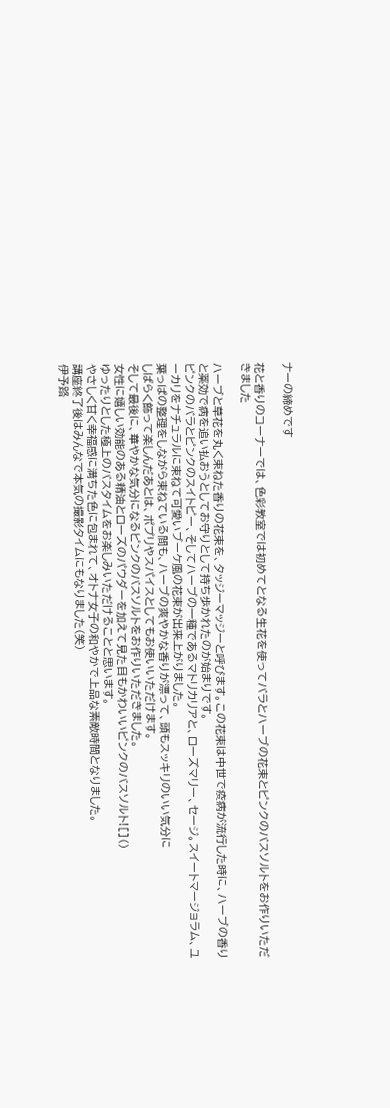ナーの締めです

花と香りのコーナーでは、色彩教室では初めてとなる生花を使ってバラとハーブの花束とピンクのバスソルトをお作りいただきました

ハーブと草花を丸く束ねた香りの花束を、タッジーマッジーと呼びます。この花束は中世で疫病が流行した時に、ハーブの香りと薬効で病を追い払おうとしてお守りとして持ち歩かれたのが始まりです。
ピンクのバラとピンクのスイトピー、そしてハーブの一種であるマトリカリアと、ローズマリー、セージ。スイートマージョラム、ユーカリをナチュラルに束ねて可愛いブーケ風の花束が出来上がりました。
葉っぱの整理をしながら束ねている間も、ハーブの爽やかな香りが漂って、頭もスッキリのいい気分に
しばらく飾って楽しんだあとは、ポプリやスパイスとしてもお使いいただけます。
そして最後に、華やかな気分になるピンクのバスソルトをお作りいただきました。
女性に嬉しい効能のある精油とローズのパウダーを加えて見た目もかわいいピンクのバスソルト![]()
ゆったりとした極上のバスタイムをお楽しみいただけることと思います。
やさしく甘く幸福感に満ちた色に包まれて、オトナ女子の和やかで上品な素敵時間となりました。
講座終了後はみんなで本気の撮影タイムにもなりました(笑)
伊予路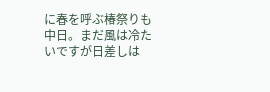に春を呼ぶ椿祭りも中日。まだ風は冷たいですが日差しは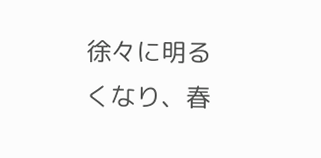徐々に明るくなり、春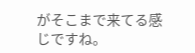がそこまで来てる感じですね。